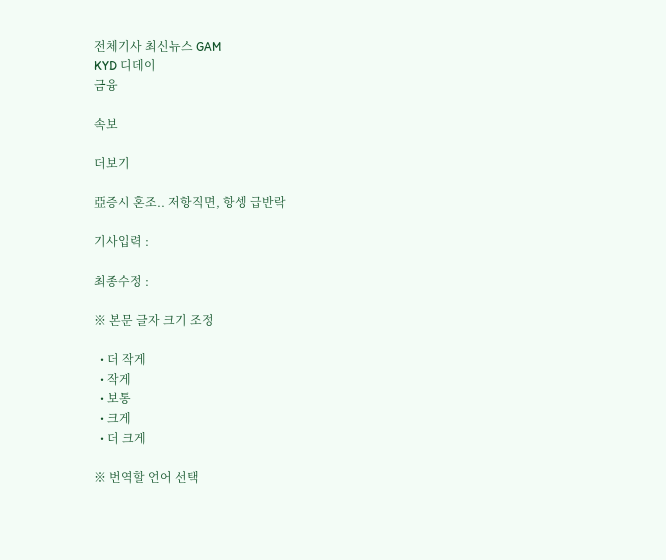전체기사 최신뉴스 GAM
KYD 디데이
금융

속보

더보기

亞증시 혼조.. 저항직면, 항셍 급반락

기사입력 :

최종수정 :

※ 본문 글자 크기 조정

  • 더 작게
  • 작게
  • 보통
  • 크게
  • 더 크게

※ 번역할 언어 선택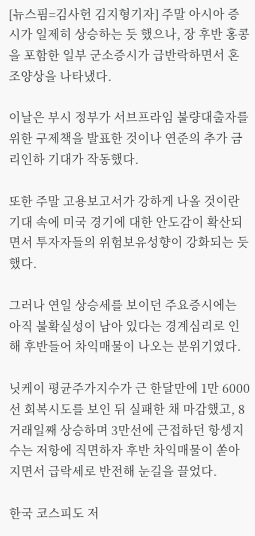[뉴스핌=김사헌 김지형기자] 주말 아시아 증시가 일제히 상승하는 듯 했으나, 장 후반 홍콩을 포함한 일부 군소증시가 급반락하면서 혼조양상을 나타냈다.

이날은 부시 정부가 서브프라임 불량대출자를 위한 구제책을 발표한 것이나 연준의 추가 금리인하 기대가 작동했다.

또한 주말 고용보고서가 강하게 나올 것이란 기대 속에 미국 경기에 대한 안도감이 확산되면서 투자자들의 위험보유성향이 강화되는 듯 했다.

그러나 연일 상승세를 보이던 주요증시에는 아직 불확실성이 남아 있다는 경계심리로 인해 후반들어 차익매물이 나오는 분위기였다.

닛케이 평균주가지수가 근 한달만에 1만 6000선 회복시도를 보인 뒤 실패한 채 마감했고, 8거래일째 상승하며 3만선에 근접하던 항셍지수는 저항에 직면하자 후반 차익매물이 쏟아지면서 급락세로 반전해 눈길을 끌었다.

한국 코스피도 저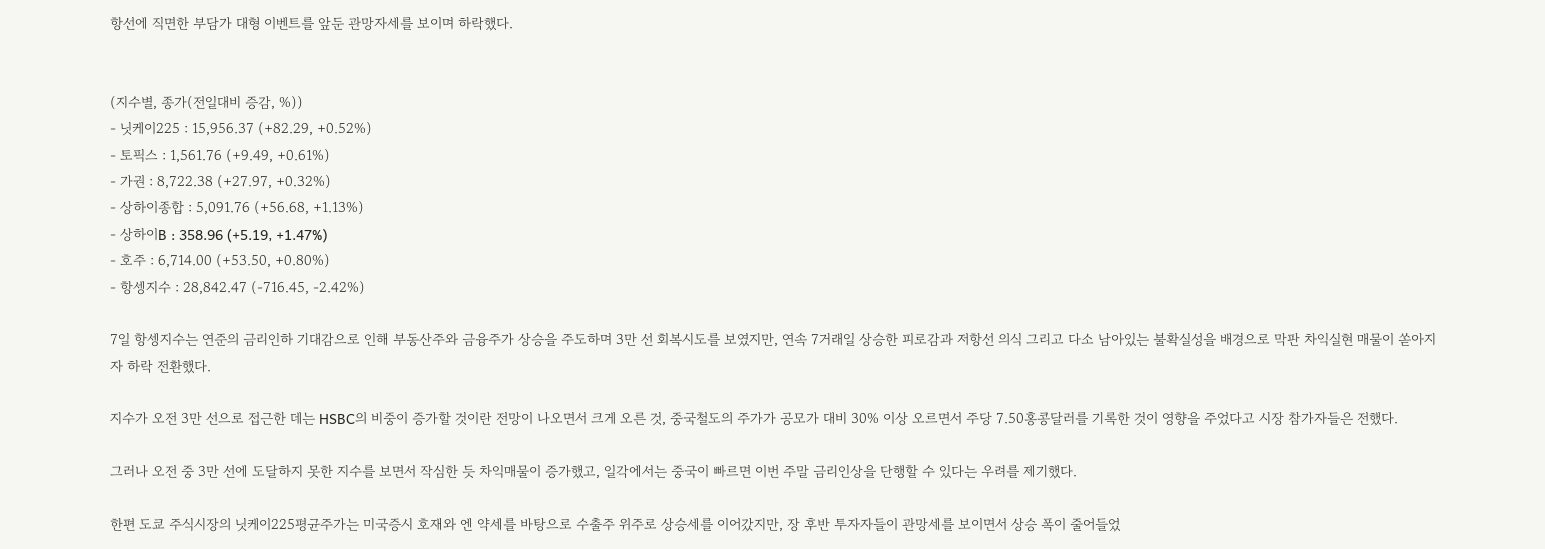항선에 직면한 부담가 대형 이벤트를 앞둔 관망자세를 보이며 하락했다.


(지수별, 종가(전일대비 증감, %))
- 닛케이225 : 15,956.37 (+82.29, +0.52%)
- 토픽스 : 1,561.76 (+9.49, +0.61%)
- 가권 : 8,722.38 (+27.97, +0.32%)
- 상하이종합 : 5,091.76 (+56.68, +1.13%)
- 상하이B : 358.96 (+5.19, +1.47%)
- 호주 : 6,714.00 (+53.50, +0.80%)
- 항셍지수 : 28,842.47 (-716.45, -2.42%)

7일 항셍지수는 연준의 금리인하 기대감으로 인해 부동산주와 금융주가 상승을 주도하며 3만 선 회복시도를 보였지만, 연속 7거래일 상승한 피로감과 저항선 의식 그리고 다소 남아있는 불확실성을 배경으로 막판 차익실현 매물이 쏟아지자 하락 전환했다.

지수가 오전 3만 선으로 접근한 데는 HSBC의 비중이 증가할 것이란 전망이 나오면서 크게 오른 것, 중국철도의 주가가 공모가 대비 30% 이상 오르면서 주당 7.50홍콩달러를 기록한 것이 영향을 주었다고 시장 참가자들은 전했다.

그러나 오전 중 3만 선에 도달하지 못한 지수를 보면서 작심한 듯 차익매물이 증가했고, 일각에서는 중국이 빠르면 이번 주말 금리인상을 단행할 수 있다는 우려를 제기했다.

한편 도쿄 주식시장의 닛케이225평균주가는 미국증시 호재와 엔 약세를 바탕으로 수출주 위주로 상승세를 이어갔지만, 장 후반 투자자들이 관망세를 보이면서 상승 폭이 줄어들었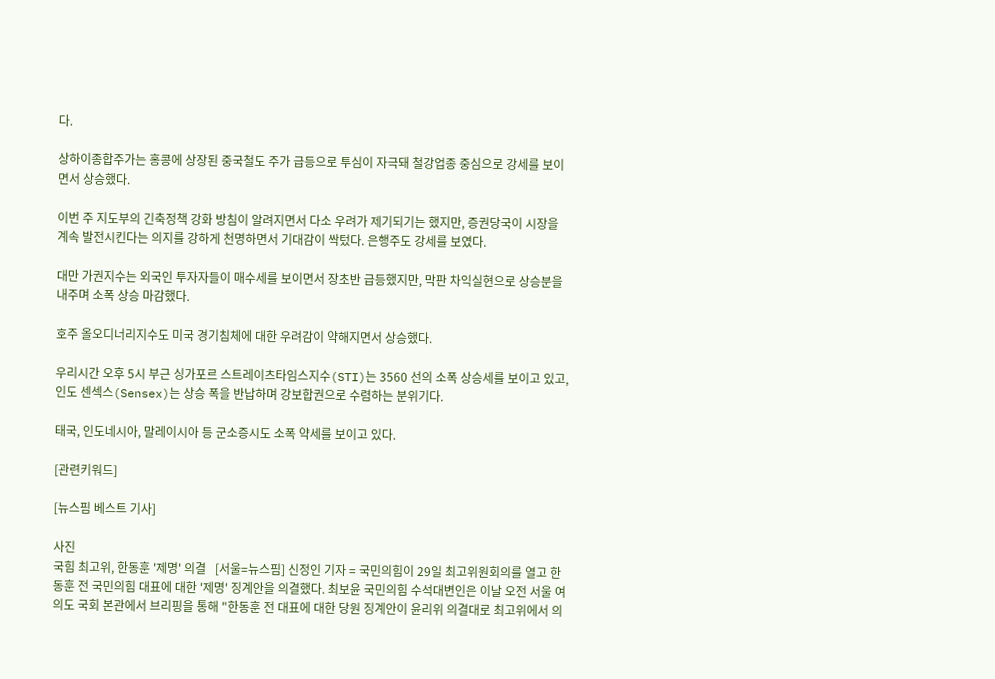다.

상하이종합주가는 홍콩에 상장된 중국철도 주가 급등으로 투심이 자극돼 철강업종 중심으로 강세를 보이면서 상승했다.

이번 주 지도부의 긴축정책 강화 방침이 알려지면서 다소 우려가 제기되기는 했지만, 증권당국이 시장을 계속 발전시킨다는 의지를 강하게 천명하면서 기대감이 싹텄다. 은행주도 강세를 보였다.

대만 가권지수는 외국인 투자자들이 매수세를 보이면서 장초반 급등했지만, 막판 차익실현으로 상승분을 내주며 소폭 상승 마감했다.

호주 올오디너리지수도 미국 경기침체에 대한 우려감이 약해지면서 상승했다.

우리시간 오후 5시 부근 싱가포르 스트레이츠타임스지수(STI)는 3560 선의 소폭 상승세를 보이고 있고, 인도 센섹스(Sensex)는 상승 폭을 반납하며 강보합권으로 수렴하는 분위기다.

태국, 인도네시아, 말레이시아 등 군소증시도 소폭 약세를 보이고 있다.

[관련키워드]

[뉴스핌 베스트 기사]

사진
국힘 최고위, 한동훈 '제명' 의결   [서울=뉴스핌] 신정인 기자 = 국민의힘이 29일 최고위원회의를 열고 한동훈 전 국민의힘 대표에 대한 '제명' 징계안을 의결했다. 최보윤 국민의힘 수석대변인은 이날 오전 서울 여의도 국회 본관에서 브리핑을 통해 "한동훈 전 대표에 대한 당원 징계안이 윤리위 의결대로 최고위에서 의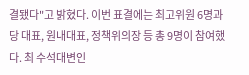결됐다"고 밝혔다. 이번 표결에는 최고위원 6명과 당 대표, 원내대표, 정책위의장 등 총 9명이 참여했다. 최 수석대변인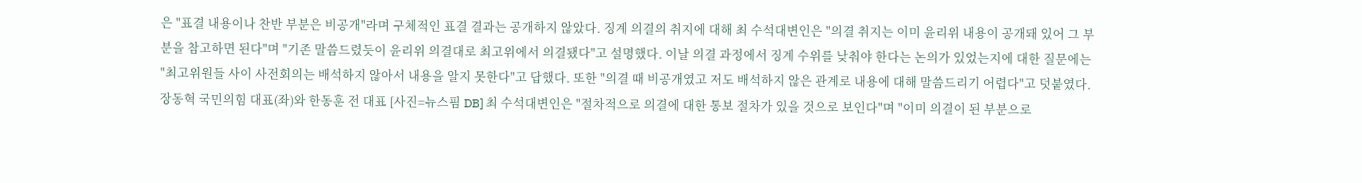은 "표결 내용이나 찬반 부분은 비공개"라며 구체적인 표결 결과는 공개하지 않았다. 징계 의결의 취지에 대해 최 수석대변인은 "의결 취지는 이미 윤리위 내용이 공개돼 있어 그 부분을 참고하면 된다"며 "기존 말씀드렸듯이 윤리위 의결대로 최고위에서 의결됐다"고 설명했다. 이날 의결 과정에서 징계 수위를 낮춰야 한다는 논의가 있었는지에 대한 질문에는 "최고위원들 사이 사전회의는 배석하지 않아서 내용을 알지 못한다"고 답했다. 또한 "의결 때 비공개였고 저도 배석하지 않은 관계로 내용에 대해 말씀드리기 어렵다"고 덧붙였다. 장동혁 국민의힘 대표(좌)와 한동훈 전 대표 [사진=뉴스핌 DB] 최 수석대변인은 "절차적으로 의결에 대한 통보 절차가 있을 것으로 보인다"며 "이미 의결이 된 부분으로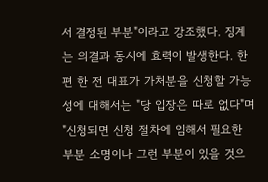서 결정된 부분"이라고 강조했다. 징계는 의결과 동시에 효력이 발생한다. 한편 한 전 대표가 가처분을 신청할 가능성에 대해서는 "당 입장은 따로 없다"며 "신청되면 신청 절차에 임해서 필요한 부분 소명이나 그런 부분이 있을 것으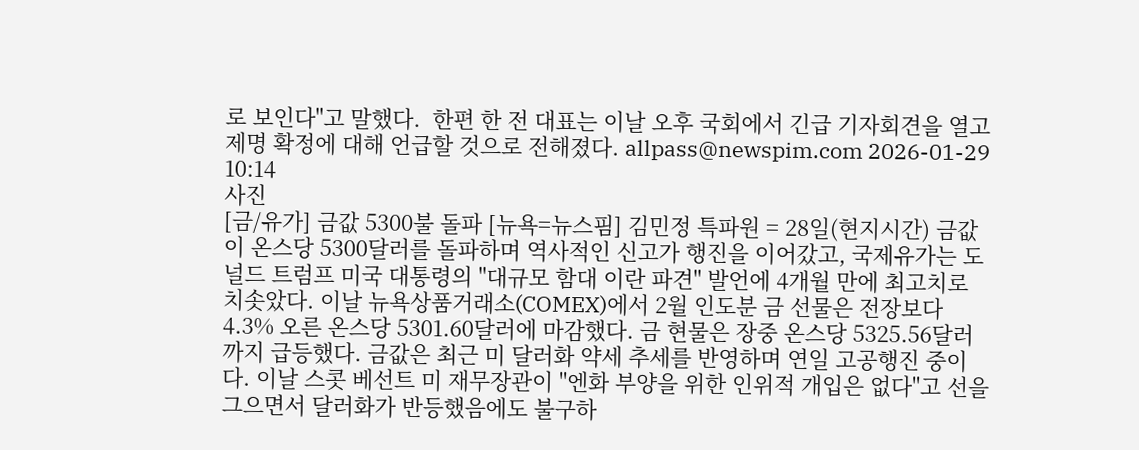로 보인다"고 말했다.  한편 한 전 대표는 이날 오후 국회에서 긴급 기자회견을 열고 제명 확정에 대해 언급할 것으로 전해졌다. allpass@newspim.com 2026-01-29 10:14
사진
[금/유가] 금값 5300불 돌파 [뉴욕=뉴스핌] 김민정 특파원 = 28일(현지시간) 금값이 온스당 5300달러를 돌파하며 역사적인 신고가 행진을 이어갔고, 국제유가는 도널드 트럼프 미국 대통령의 "대규모 함대 이란 파견" 발언에 4개월 만에 최고치로 치솟았다. 이날 뉴욕상품거래소(COMEX)에서 2월 인도분 금 선물은 전장보다 4.3% 오른 온스당 5301.60달러에 마감했다. 금 현물은 장중 온스당 5325.56달러까지 급등했다. 금값은 최근 미 달러화 약세 추세를 반영하며 연일 고공행진 중이다. 이날 스콧 베선트 미 재무장관이 "엔화 부양을 위한 인위적 개입은 없다"고 선을 그으면서 달러화가 반등했음에도 불구하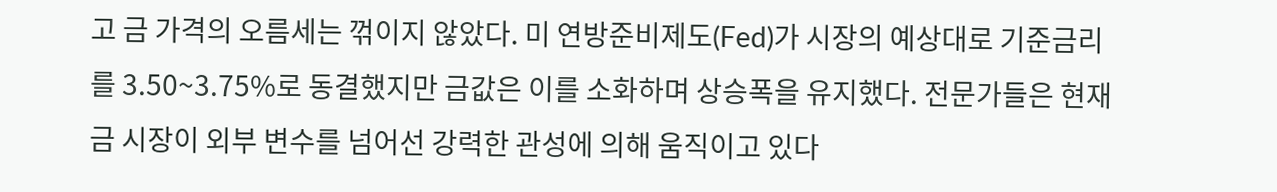고 금 가격의 오름세는 꺾이지 않았다. 미 연방준비제도(Fed)가 시장의 예상대로 기준금리를 3.50~3.75%로 동결했지만 금값은 이를 소화하며 상승폭을 유지했다. 전문가들은 현재 금 시장이 외부 변수를 넘어선 강력한 관성에 의해 움직이고 있다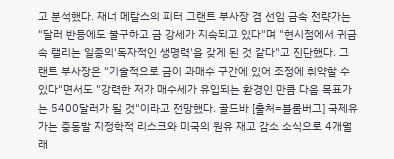고 분석했다. 재너 메탈스의 피터 그랜트 부사장 겸 선임 금속 전략가는 "달러 반등에도 불구하고 금 강세가 지속되고 있다"며 "현시점에서 귀금속 랠리는 일종의'독자적인 생명력'을 갖게 된 것 같다"고 진단했다. 그랜트 부사장은 "기술적으로 금이 과매수 구간에 있어 조정에 취약할 수 있다"면서도 "강력한 저가 매수세가 유입되는 환경인 만큼 다음 목표가는 5400달러가 될 것"이라고 전망했다. 골드바 [출처=블룸버그] 국제유가는 중동발 지정학적 리스크와 미국의 원유 재고 감소 소식으로 4개월 래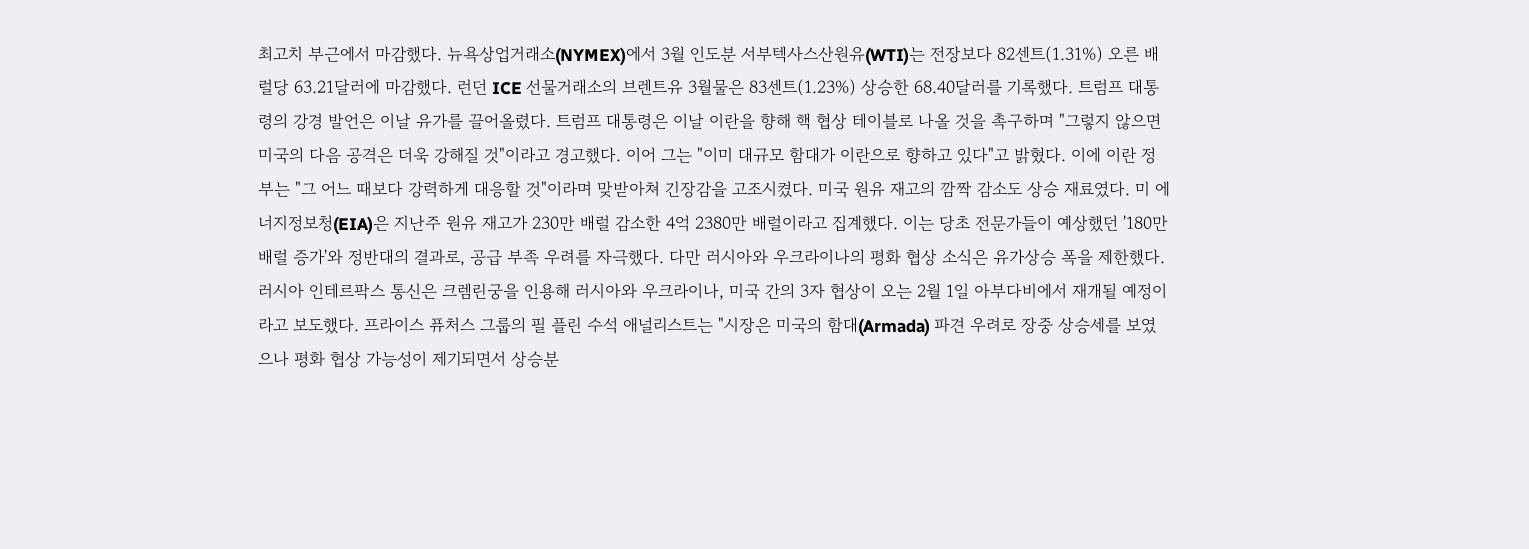최고치 부근에서 마감했다. 뉴욕상업거래소(NYMEX)에서 3월 인도분 서부텍사스산원유(WTI)는 전장보다 82센트(1.31%) 오른 배럴당 63.21달러에 마감했다. 런던 ICE 선물거래소의 브렌트유 3월물은 83센트(1.23%) 상승한 68.40달러를 기록했다. 트럼프 대통령의 강경 발언은 이날 유가를 끌어올렸다. 트럼프 대통령은 이날 이란을 향해 핵 협상 테이블로 나올 것을 촉구하며 "그렇지 않으면 미국의 다음 공격은 더욱 강해질 것"이라고 경고했다. 이어 그는 "이미 대규모 함대가 이란으로 향하고 있다"고 밝혔다. 이에 이란 정부는 "그 어느 때보다 강력하게 대응할 것"이라며 맞받아쳐 긴장감을 고조시켰다. 미국 원유 재고의 깜짝 감소도 상승 재료였다. 미 에너지정보청(EIA)은 지난주 원유 재고가 230만 배럴 감소한 4억 2380만 배럴이라고 집계했다. 이는 당초 전문가들이 예상했던 '180만 배럴 증가'와 정반대의 결과로, 공급 부족 우려를 자극했다. 다만 러시아와 우크라이나의 평화 협상 소식은 유가상승 폭을 제한했다. 러시아 인테르팍스 통신은 크렘린궁을 인용해 러시아와 우크라이나, 미국 간의 3자 협상이 오는 2월 1일 아부다비에서 재개될 예정이라고 보도했다. 프라이스 퓨처스 그룹의 필 플린 수석 애널리스트는 "시장은 미국의 함대(Armada) 파견 우려로 장중 상승세를 보였으나 평화 협상 가능성이 제기되면서 상승분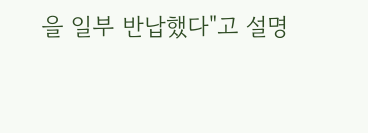을 일부 반납했다"고 설명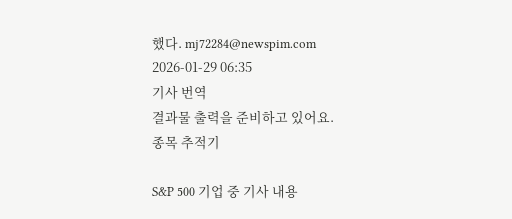했다. mj72284@newspim.com 2026-01-29 06:35
기사 번역
결과물 출력을 준비하고 있어요.
종목 추적기

S&P 500 기업 중 기사 내용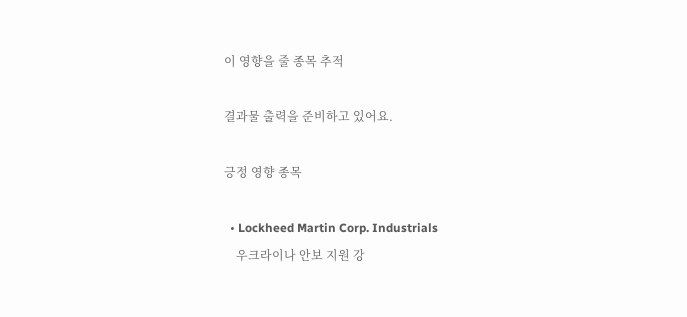이 영향을 줄 종목 추적

결과물 출력을 준비하고 있어요.

긍정 영향 종목

  • Lockheed Martin Corp. Industrials
    우크라이나 안보 지원 강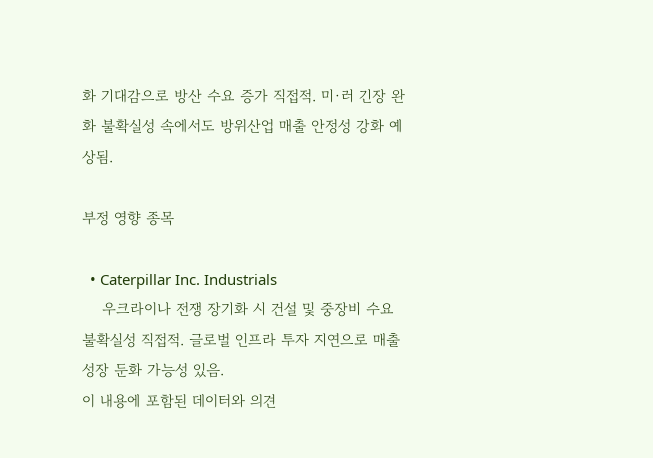화 기대감으로 방산 수요 증가 직접적. 미·러 긴장 완화 불확실성 속에서도 방위산업 매출 안정성 강화 예상됨.

부정 영향 종목

  • Caterpillar Inc. Industrials
    우크라이나 전쟁 장기화 시 건설 및 중장비 수요 불확실성 직접적. 글로벌 인프라 투자 지연으로 매출 성장 둔화 가능성 있음.
이 내용에 포함된 데이터와 의견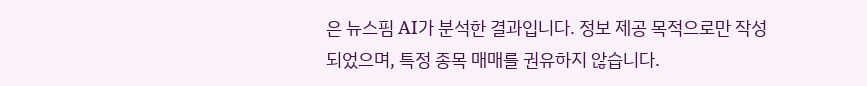은 뉴스핌 AI가 분석한 결과입니다. 정보 제공 목적으로만 작성되었으며, 특정 종목 매매를 권유하지 않습니다.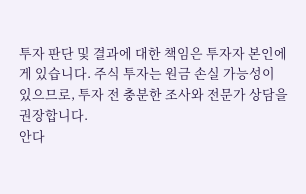투자 판단 및 결과에 대한 책임은 투자자 본인에게 있습니다. 주식 투자는 원금 손실 가능성이 있으므로, 투자 전 충분한 조사와 전문가 상담을 권장합니다.
안다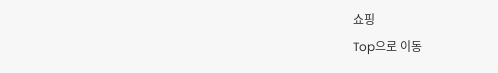쇼핑
Top으로 이동